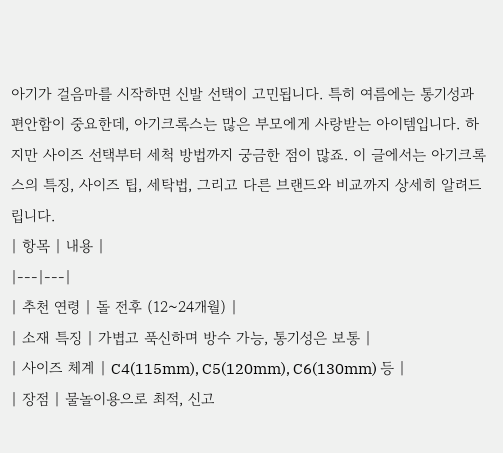아기가 걸음마를 시작하면 신발 선택이 고민됩니다. 특히 여름에는 통기성과 편안함이 중요한데, 아기크록스는 많은 부모에게 사랑받는 아이템입니다. 하지만 사이즈 선택부터 세척 방법까지 궁금한 점이 많죠. 이 글에서는 아기크록스의 특징, 사이즈 팁, 세탁법, 그리고 다른 브랜드와 비교까지 상세히 알려드립니다.
| 항목 | 내용 |
|---|---|
| 추천 연령 | 돌 전후 (12~24개월) |
| 소재 특징 | 가볍고 푹신하며 방수 가능, 통기성은 보통 |
| 사이즈 체계 | C4(115mm), C5(120mm), C6(130mm) 등 |
| 장점 | 물놀이용으로 최적, 신고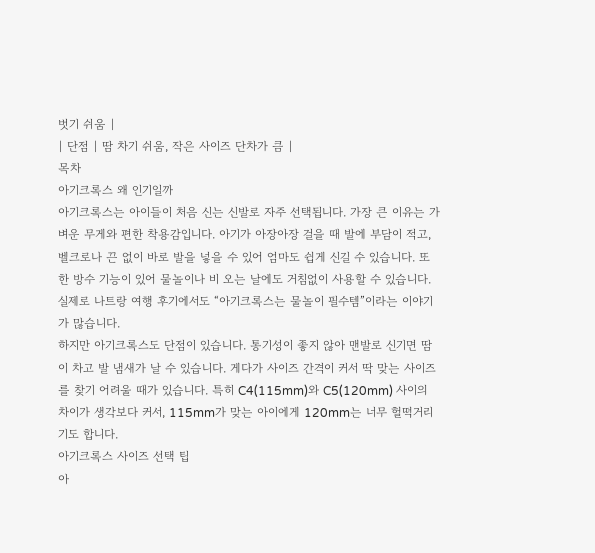벗기 쉬움 |
| 단점 | 땀 차기 쉬움, 작은 사이즈 단차가 큼 |
목차
아기크록스 왜 인기일까
아기크록스는 아이들이 처음 신는 신발로 자주 선택됩니다. 가장 큰 이유는 가벼운 무게와 편한 착용감입니다. 아기가 아장아장 걸을 때 발에 부담이 적고, 벨크로나 끈 없이 바로 발을 넣을 수 있어 엄마도 쉽게 신길 수 있습니다. 또한 방수 기능이 있어 물놀이나 비 오는 날에도 거침없이 사용할 수 있습니다. 실제로 나트랑 여행 후기에서도 “아기크록스는 물놀이 필수템”이라는 이야기가 많습니다.
하지만 아기크록스도 단점이 있습니다. 통기성이 좋지 않아 맨발로 신기면 땀이 차고 발 냄새가 날 수 있습니다. 게다가 사이즈 간격이 커서 딱 맞는 사이즈를 찾기 어려울 때가 있습니다. 특히 C4(115mm)와 C5(120mm) 사이의 차이가 생각보다 커서, 115mm가 맞는 아이에게 120mm는 너무 헐떡거리기도 합니다.
아기크록스 사이즈 선택 팁
아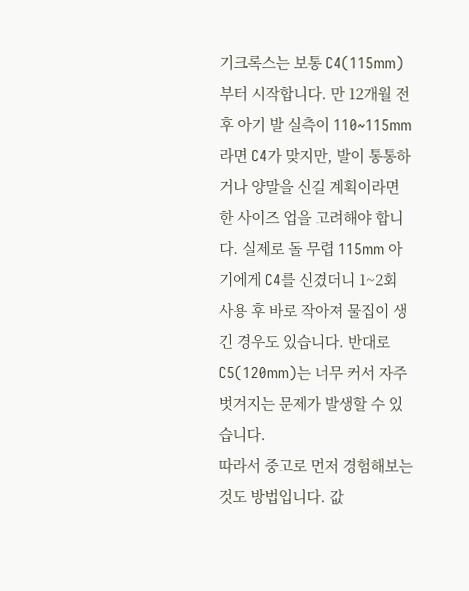기크록스는 보통 C4(115mm)부터 시작합니다. 만 12개월 전후 아기 발 실측이 110~115mm라면 C4가 맞지만, 발이 통통하거나 양말을 신길 계획이라면 한 사이즈 업을 고려해야 합니다. 실제로 돌 무렵 115mm 아기에게 C4를 신겼더니 1~2회 사용 후 바로 작아져 물집이 생긴 경우도 있습니다. 반대로 C5(120mm)는 너무 커서 자주 벗겨지는 문제가 발생할 수 있습니다.
따라서 중고로 먼저 경험해보는 것도 방법입니다. 값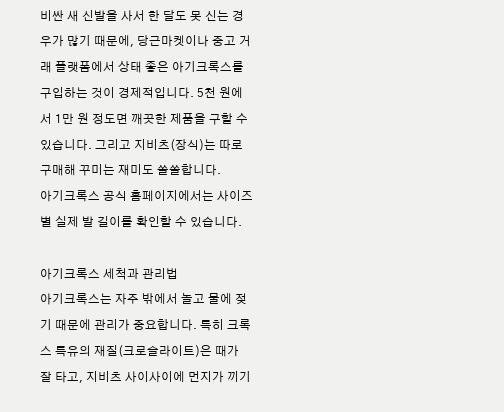비싼 새 신발을 사서 한 달도 못 신는 경우가 많기 때문에, 당근마켓이나 중고 거래 플랫폼에서 상태 좋은 아기크록스를 구입하는 것이 경제적입니다. 5천 원에서 1만 원 정도면 깨끗한 제품을 구할 수 있습니다. 그리고 지비츠(장식)는 따로 구매해 꾸미는 재미도 쏠쏠합니다.
아기크록스 공식 홈페이지에서는 사이즈별 실제 발 길이를 확인할 수 있습니다.

아기크록스 세척과 관리법
아기크록스는 자주 밖에서 놀고 물에 젖기 때문에 관리가 중요합니다. 특히 크록스 특유의 재질(크로슬라이트)은 때가 잘 타고, 지비츠 사이사이에 먼지가 끼기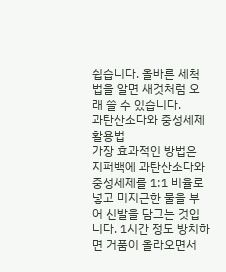쉽습니다. 올바른 세척법을 알면 새것처럼 오래 쓸 수 있습니다.
과탄산소다와 중성세제 활용법
가장 효과적인 방법은 지퍼백에 과탄산소다와 중성세제를 1:1 비율로 넣고 미지근한 물을 부어 신발을 담그는 것입니다. 1시간 정도 방치하면 거품이 올라오면서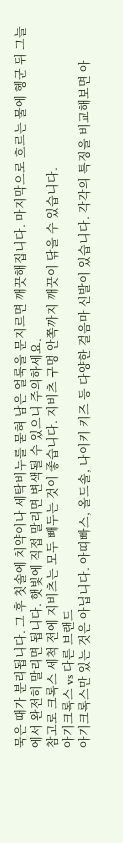묵은 때가 분리됩니다. 그 후 칫솔에 치약이나 세탁비누를 묻혀 남은 얼룩을 문지르면 깨끗해집니다. 마지막으로 흐르는 물에 헹군 뒤 그늘에서 완전히 말리면 됩니다. 햇빛에 직접 말리면 변색될 수 있으니 주의하세요.
참고로 크록스 세척 전에 지비츠는 모두 빼두는 것이 좋습니다. 지비츠 구멍 안쪽까지 깨끗이 닦을 수 있습니다.
아기크록스 vs 다른 브랜드
아기크록스만 있는 것은 아닙니다. 아띠빠스, 올드솔, 나이키 키즈 등 다양한 걸음마 신발이 있습니다. 각각의 특징을 비교해보면 아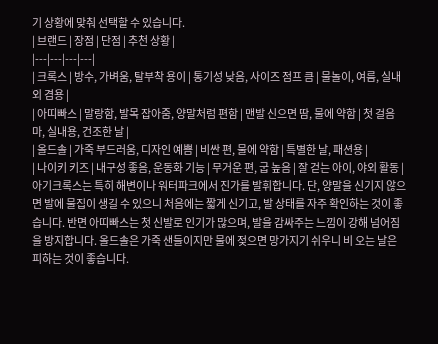기 상황에 맞춰 선택할 수 있습니다.
| 브랜드 | 장점 | 단점 | 추천 상황 |
|---|---|---|---|
| 크록스 | 방수, 가벼움, 탈부착 용이 | 통기성 낮음, 사이즈 점프 큼 | 물놀이, 여름, 실내외 겸용 |
| 아띠빠스 | 말랑함, 발목 잡아줌, 양말처럼 편함 | 맨발 신으면 땀, 물에 약함 | 첫 걸음마, 실내용, 건조한 날 |
| 올드솔 | 가죽 부드러움, 디자인 예쁨 | 비싼 편, 물에 약함 | 특별한 날, 패션용 |
| 나이키 키즈 | 내구성 좋음, 운동화 기능 | 무거운 편, 굽 높음 | 잘 걷는 아이, 야외 활동 |
아기크록스는 특히 해변이나 워터파크에서 진가를 발휘합니다. 단, 양말을 신기지 않으면 발에 물집이 생길 수 있으니 처음에는 짧게 신기고, 발 상태를 자주 확인하는 것이 좋습니다. 반면 아띠빠스는 첫 신발로 인기가 많으며, 발을 감싸주는 느낌이 강해 넘어짐을 방지합니다. 올드솔은 가죽 샌들이지만 물에 젖으면 망가지기 쉬우니 비 오는 날은 피하는 것이 좋습니다.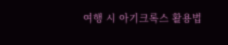여행 시 아기크록스 활용법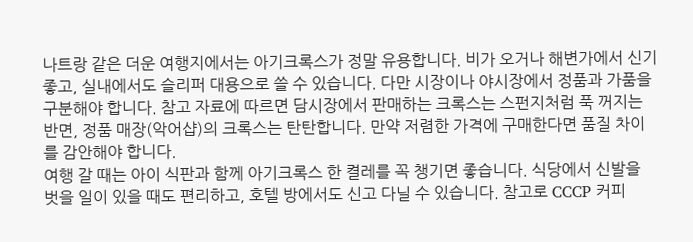나트랑 같은 더운 여행지에서는 아기크록스가 정말 유용합니다. 비가 오거나 해변가에서 신기 좋고, 실내에서도 슬리퍼 대용으로 쓸 수 있습니다. 다만 시장이나 야시장에서 정품과 가품을 구분해야 합니다. 참고 자료에 따르면 담시장에서 판매하는 크록스는 스펀지처럼 푹 꺼지는 반면, 정품 매장(악어샵)의 크록스는 탄탄합니다. 만약 저렴한 가격에 구매한다면 품질 차이를 감안해야 합니다.
여행 갈 때는 아이 식판과 함께 아기크록스 한 켤레를 꼭 챙기면 좋습니다. 식당에서 신발을 벗을 일이 있을 때도 편리하고, 호텔 방에서도 신고 다닐 수 있습니다. 참고로 CCCP 커피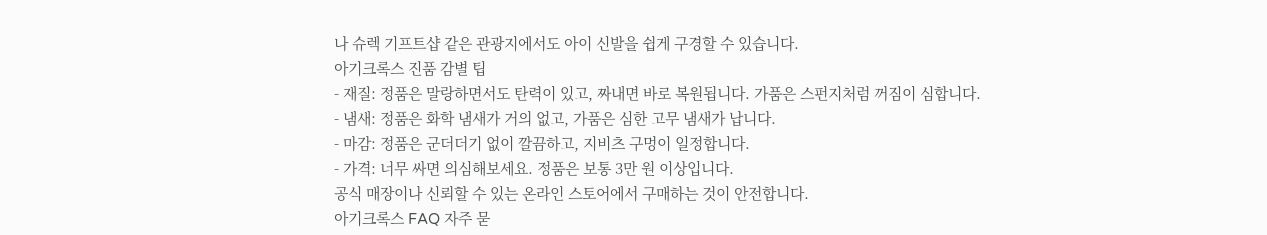나 슈렉 기프트샵 같은 관광지에서도 아이 신발을 쉽게 구경할 수 있습니다.
아기크록스 진품 감별 팁
- 재질: 정품은 말랑하면서도 탄력이 있고, 짜내면 바로 복원됩니다. 가품은 스펀지처럼 꺼짐이 심합니다.
- 냄새: 정품은 화학 냄새가 거의 없고, 가품은 심한 고무 냄새가 납니다.
- 마감: 정품은 군더더기 없이 깔끔하고, 지비츠 구멍이 일정합니다.
- 가격: 너무 싸면 의심해보세요. 정품은 보통 3만 원 이상입니다.
공식 매장이나 신뢰할 수 있는 온라인 스토어에서 구매하는 것이 안전합니다.
아기크록스 FAQ 자주 묻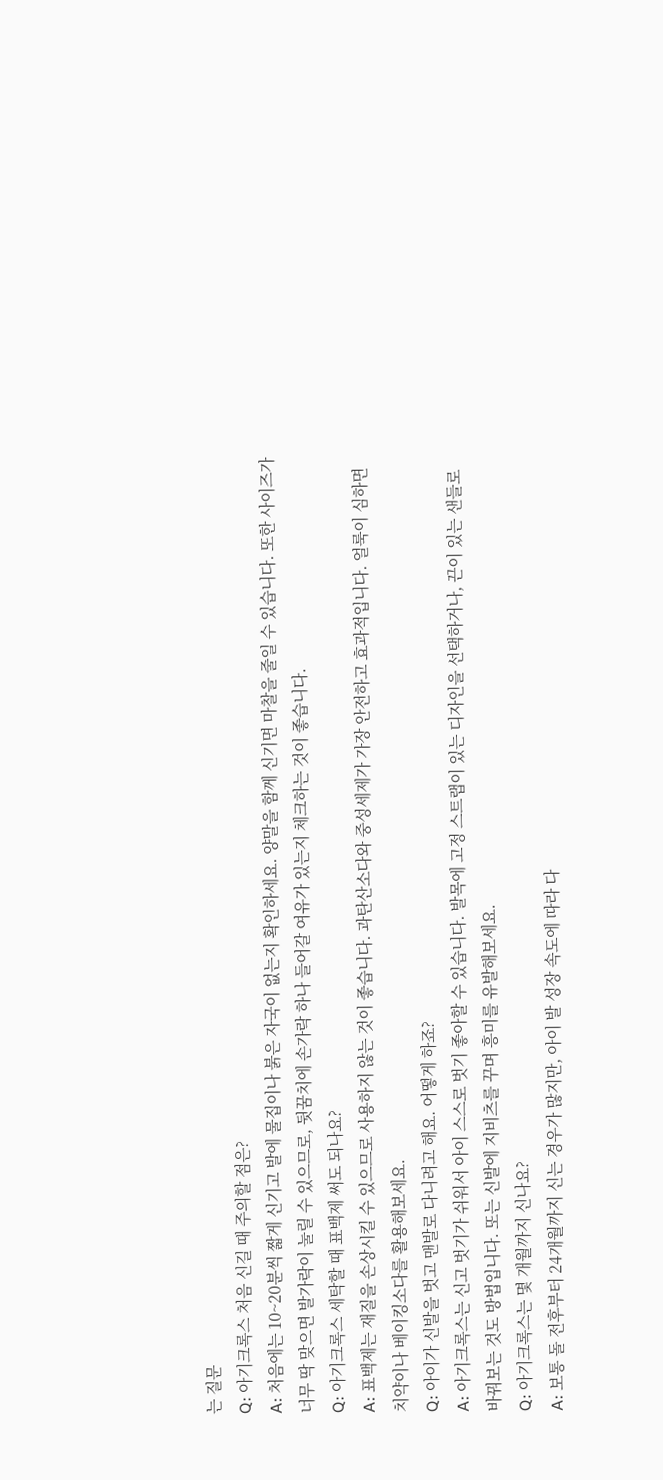는 질문
Q: 아기크록스 처음 신길 때 주의할 점은?
A: 처음에는 10~20분씩 짧게 신기고 발에 물집이나 붉은 자국이 없는지 확인하세요. 양말을 함께 신기면 마찰을 줄일 수 있습니다. 또한 사이즈가 너무 딱 맞으면 발가락이 눌릴 수 있으므로, 뒷꿈치에 손가락 하나 들어갈 여유가 있는지 체크하는 것이 좋습니다.
Q: 아기크록스 세탁할 때 표백제 써도 되나요?
A: 표백제는 재질을 손상시킬 수 있으므로 사용하지 않는 것이 좋습니다. 과탄산소다와 중성세제가 가장 안전하고 효과적입니다. 얼룩이 심하면 치약이나 베이킹소다를 활용해보세요.
Q: 아이가 신발을 벗고 맨발로 다니려고 해요. 어떻게 하죠?
A: 아기크록스는 신고 벗기가 쉬워서 아이 스스로 벗기 좋아할 수 있습니다. 발목에 고정 스트랩이 있는 디자인을 선택하거나, 끈이 있는 샌들로 바꿔보는 것도 방법입니다. 또는 신발에 지비츠를 꾸며 흥미를 유발해보세요.
Q: 아기크록스는 몇 개월까지 신나요?
A: 보통 돌 전후부터 24개월까지 신는 경우가 많지만, 아이 발 성장 속도에 따라 다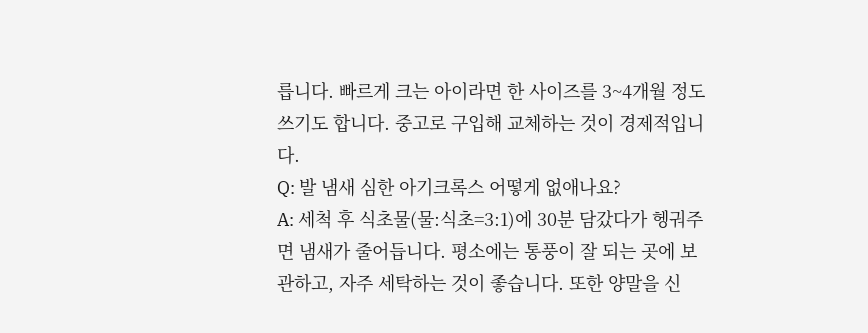릅니다. 빠르게 크는 아이라면 한 사이즈를 3~4개월 정도 쓰기도 합니다. 중고로 구입해 교체하는 것이 경제적입니다.
Q: 발 냄새 심한 아기크록스 어떻게 없애나요?
A: 세척 후 식초물(물:식초=3:1)에 30분 담갔다가 헹궈주면 냄새가 줄어듭니다. 평소에는 통풍이 잘 되는 곳에 보관하고, 자주 세탁하는 것이 좋습니다. 또한 양말을 신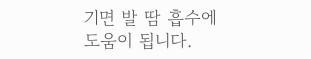기면 발 땀 흡수에 도움이 됩니다.